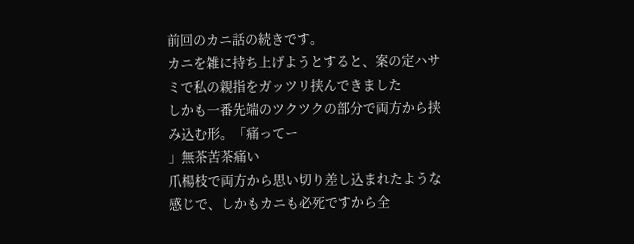前回のカニ話の続きです。
カニを雑に持ち上げようとすると、案の定ハサミで私の親指をガッツリ挟んできました
しかも一番先端のツクツクの部分で両方から挟み込む形。「痛ってー
」無茶苦茶痛い
爪楊枝で両方から思い切り差し込まれたような感じで、しかもカニも必死ですから全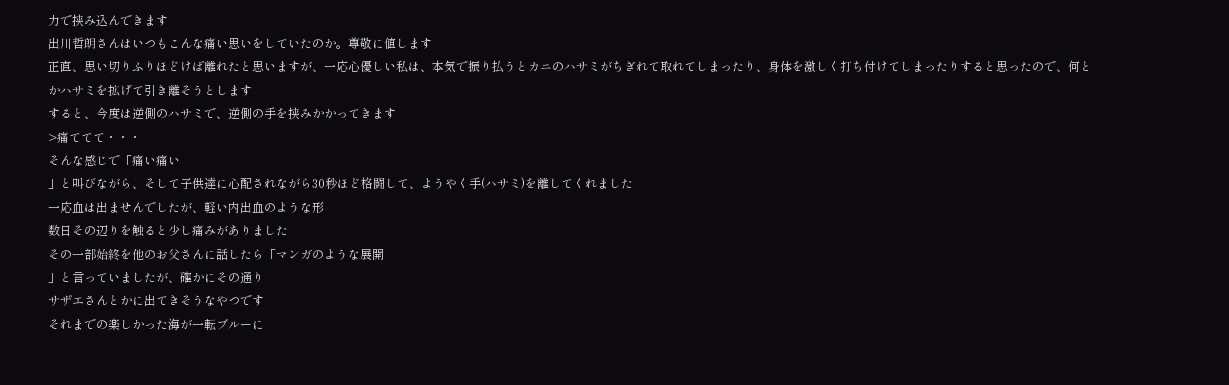力で挟み込んできます
出川哲朗さんはいつもこんな痛い思いをしていたのか。尊敬に値します
正直、思い切りふりほどけば離れたと思いますが、一応心優しい私は、本気で振り払うとカニのハサミがちぎれて取れてしまったり、身体を激しく打ち付けてしまったりすると思ったので、何とかハサミを拡げて引き離そうとします
すると、今度は逆側のハサミで、逆側の手を挟みかかってきます
>痛ててて・・・
そんな感じで「痛い痛い
」と叫びながら、そして子供達に心配されながら30秒ほど格闘して、ようやく手(ハサミ)を離してくれました
一応血は出ませんでしたが、軽い内出血のような形
数日その辺りを触ると少し痛みがありました
その一部始終を他のお父さんに話したら「マンガのような展開
」と言っていましたが、確かにその通り
サザエさんとかに出てきそうなやつです
それまでの楽しかった海が一転ブルーに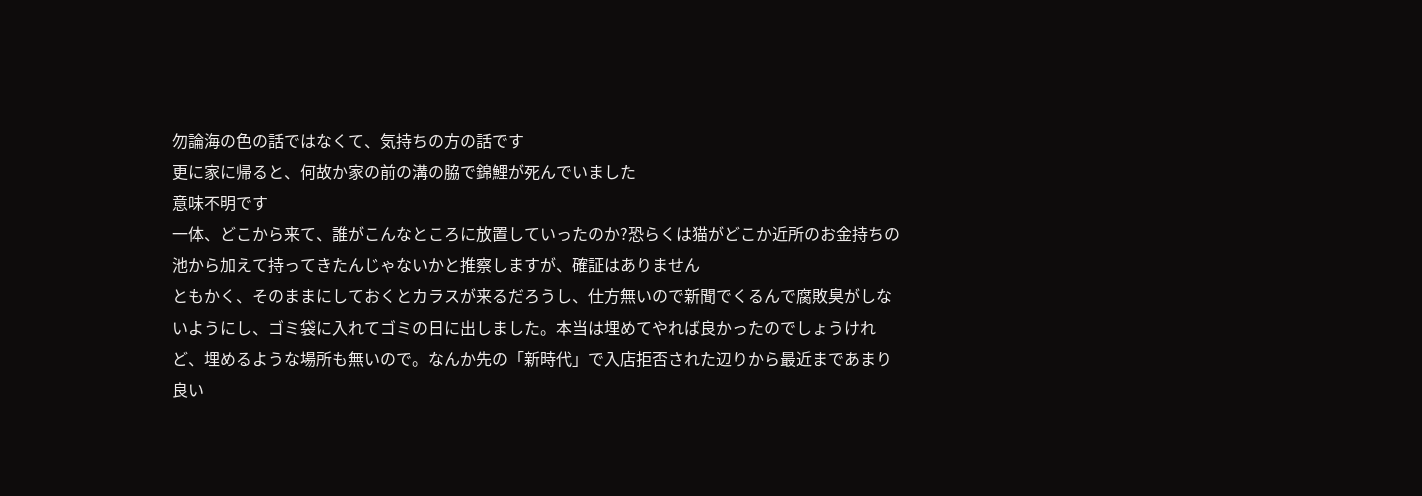勿論海の色の話ではなくて、気持ちの方の話です
更に家に帰ると、何故か家の前の溝の脇で錦鯉が死んでいました
意味不明です
一体、どこから来て、誰がこんなところに放置していったのか?恐らくは猫がどこか近所のお金持ちの池から加えて持ってきたんじゃないかと推察しますが、確証はありません
ともかく、そのままにしておくとカラスが来るだろうし、仕方無いので新聞でくるんで腐敗臭がしないようにし、ゴミ袋に入れてゴミの日に出しました。本当は埋めてやれば良かったのでしょうけれど、埋めるような場所も無いので。なんか先の「新時代」で入店拒否された辺りから最近まであまり良い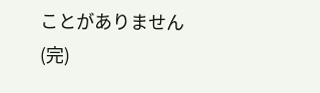ことがありません
(完)